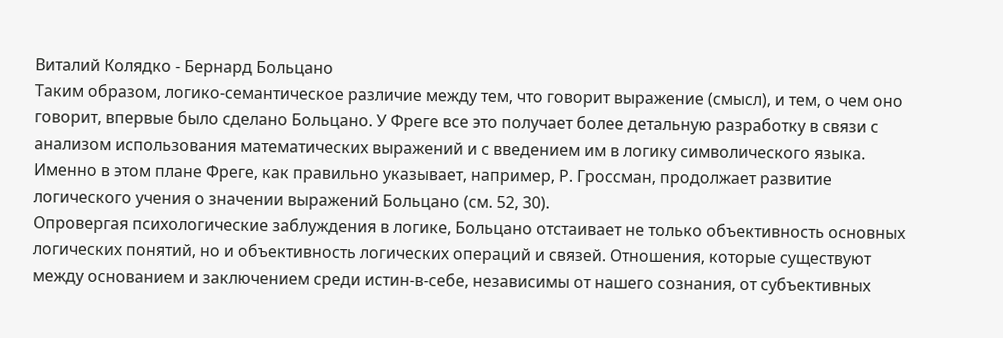Виталий Колядко - Бернард Больцано
Таким образом, логико-семантическое различие между тем, что говорит выражение (смысл), и тем, о чем оно говорит, впервые было сделано Больцано. У Фреге все это получает более детальную разработку в связи с анализом использования математических выражений и с введением им в логику символического языка. Именно в этом плане Фреге, как правильно указывает, например, Р. Гроссман, продолжает развитие логического учения о значении выражений Больцано (см. 52, 30).
Опровергая психологические заблуждения в логике, Больцано отстаивает не только объективность основных логических понятий, но и объективность логических операций и связей. Отношения, которые существуют между основанием и заключением среди истин-в-себе, независимы от нашего сознания, от субъективных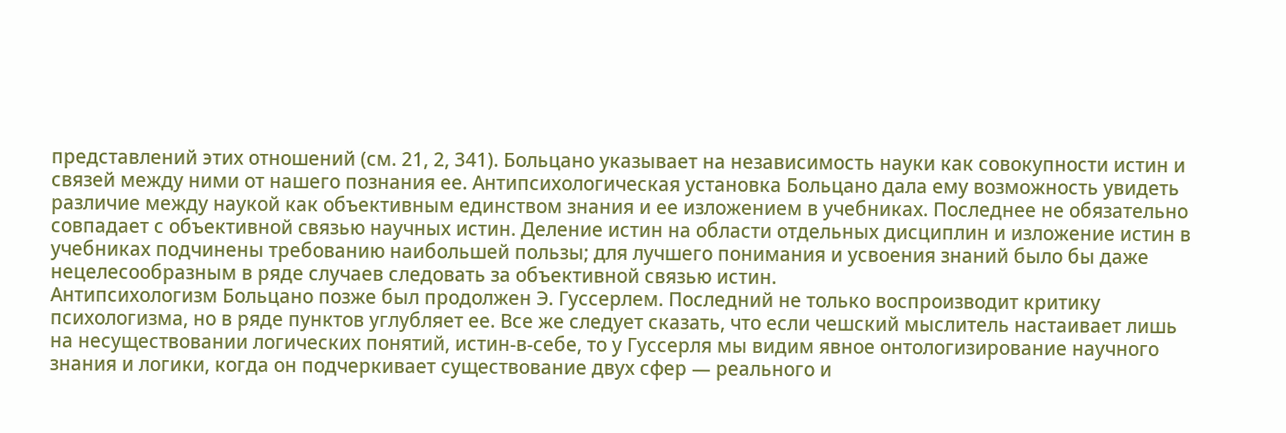представлений этих отношений (см. 21, 2, 341). Больцано указывает на независимость науки как совокупности истин и связей между ними от нашего познания ее. Антипсихологическая установка Больцано дала ему возможность увидеть различие между наукой как объективным единством знания и ее изложением в учебниках. Последнее не обязательно совпадает с объективной связью научных истин. Деление истин на области отдельных дисциплин и изложение истин в учебниках подчинены требованию наибольшей пользы; для лучшего понимания и усвоения знаний было бы даже нецелесообразным в ряде случаев следовать за объективной связью истин.
Антипсихологизм Больцано позже был продолжен Э. Гуссерлем. Последний не только воспроизводит критику психологизма, но в ряде пунктов углубляет ее. Все же следует сказать, что если чешский мыслитель настаивает лишь на несуществовании логических понятий, истин-в-себе, то у Гуссерля мы видим явное онтологизирование научного знания и логики, когда он подчеркивает существование двух сфер — реального и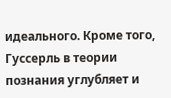идеального. Кроме того, Гуссерль в теории познания углубляет и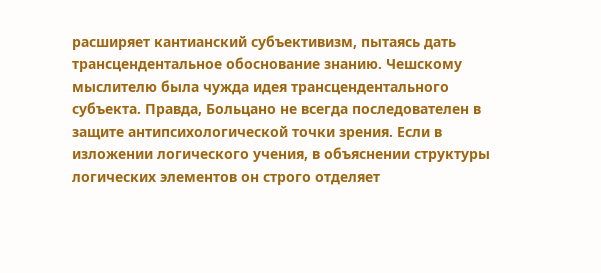расширяет кантианский субъективизм, пытаясь дать трансцендентальное обоснование знанию. Чешскому мыслителю была чужда идея трансцендентального субъекта. Правда, Больцано не всегда последователен в защите антипсихологической точки зрения. Если в изложении логического учения, в объяснении структуры логических элементов он строго отделяет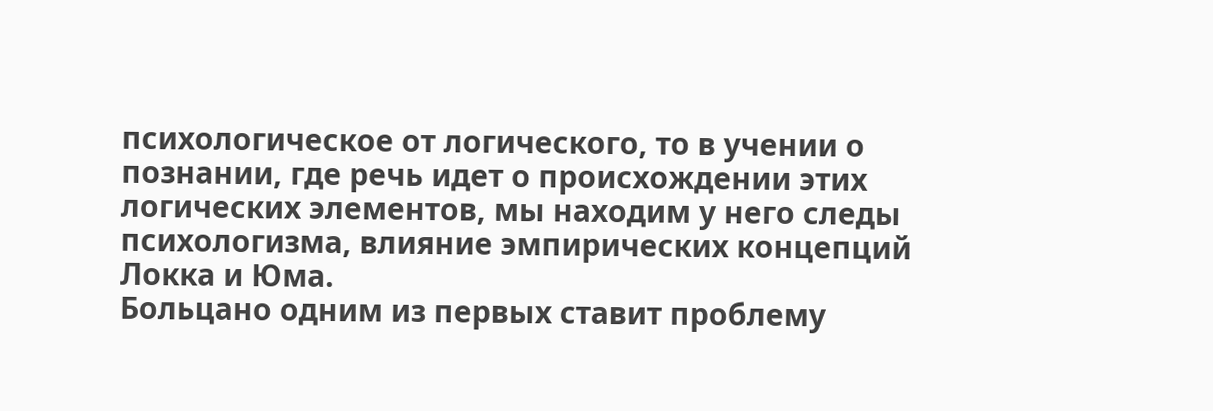психологическое от логического, то в учении о познании, где речь идет о происхождении этих логических элементов, мы находим у него следы психологизма, влияние эмпирических концепций Локка и Юма.
Больцано одним из первых ставит проблему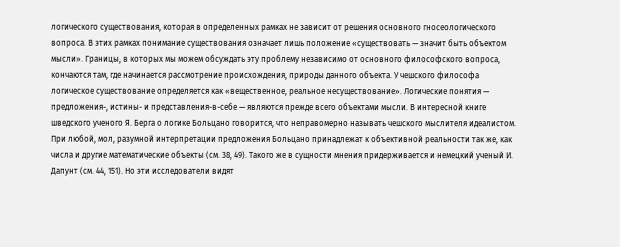логического существования, которая в определенных рамках не зависит от решения основного гносеологического вопроса. В этих рамках понимание существования означает лишь положение «существовать — значит быть объектом мысли». Границы, в которых мы можем обсуждать эту проблему независимо от основного философского вопроса, кончаются там, где начинается рассмотрение происхождения, природы данного объекта. У чешского философа логическое существование определяется как «вещественное, реальное несуществование». Логические понятия — предложения-, истины- и представления-в-себе — являются прежде всего объектами мысли. В интересной книге шведского ученого Я. Берга о логике Больцано говорится, что неправомерно называть чешского мыслителя идеалистом. При любой, мол, разумной интерпретации предложения Больцано принадлежат к объективной реальности так же, как числа и другие математические объекты (см. 38, 49). Такого же в сущности мнения придерживается и немецкий ученый И. Дапунт (см. 44, 151). Но эти исследователи видят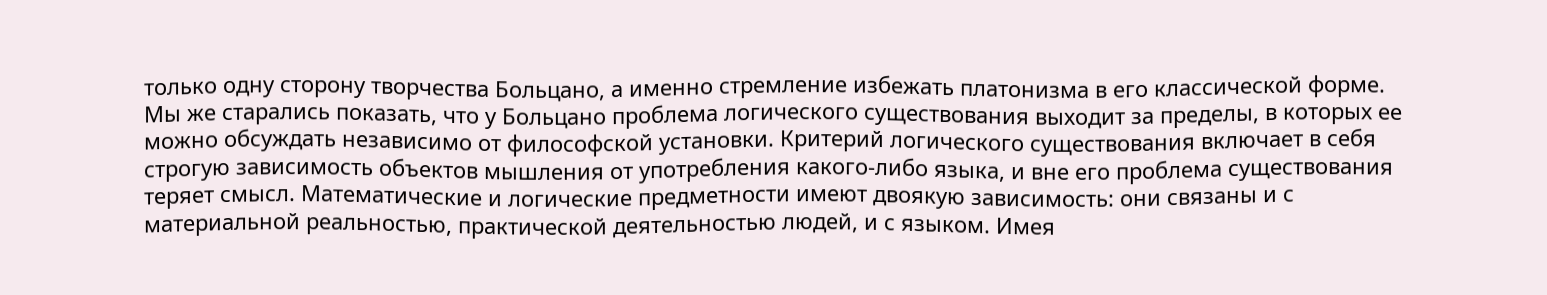только одну сторону творчества Больцано, а именно стремление избежать платонизма в его классической форме. Мы же старались показать, что у Больцано проблема логического существования выходит за пределы, в которых ее можно обсуждать независимо от философской установки. Критерий логического существования включает в себя строгую зависимость объектов мышления от употребления какого-либо языка, и вне его проблема существования теряет смысл. Математические и логические предметности имеют двоякую зависимость: они связаны и с материальной реальностью, практической деятельностью людей, и с языком. Имея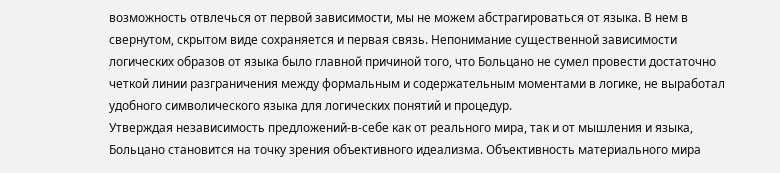возможность отвлечься от первой зависимости, мы не можем абстрагироваться от языка. В нем в свернутом, скрытом виде сохраняется и первая связь. Непонимание существенной зависимости логических образов от языка было главной причиной того, что Больцано не сумел провести достаточно четкой линии разграничения между формальным и содержательным моментами в логике, не выработал удобного символического языка для логических понятий и процедур.
Утверждая независимость предложений-в-себе как от реального мира, так и от мышления и языка, Больцано становится на точку зрения объективного идеализма. Объективность материального мира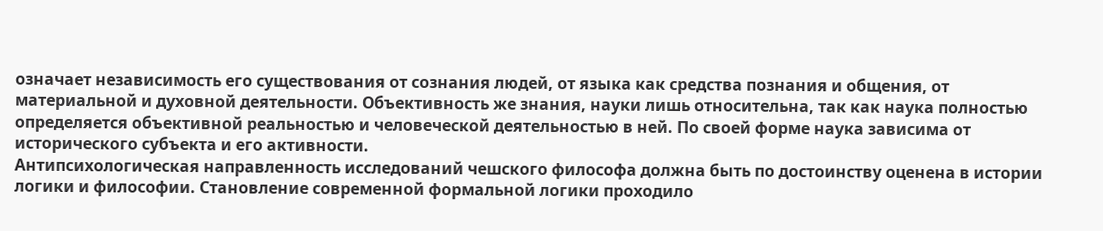означает независимость его существования от сознания людей, от языка как средства познания и общения, от материальной и духовной деятельности. Объективность же знания, науки лишь относительна, так как наука полностью определяется объективной реальностью и человеческой деятельностью в ней. По своей форме наука зависима от исторического субъекта и его активности.
Антипсихологическая направленность исследований чешского философа должна быть по достоинству оценена в истории логики и философии. Становление современной формальной логики проходило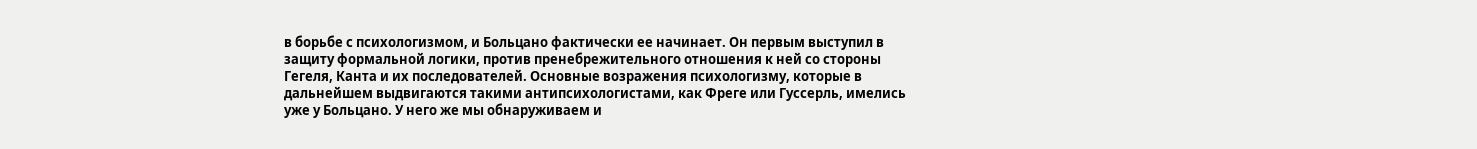в борьбе с психологизмом, и Больцано фактически ее начинает. Он первым выступил в защиту формальной логики, против пренебрежительного отношения к ней со стороны Гегеля, Канта и их последователей. Основные возражения психологизму, которые в дальнейшем выдвигаются такими антипсихологистами, как Фреге или Гуссерль, имелись уже у Больцано. У него же мы обнаруживаем и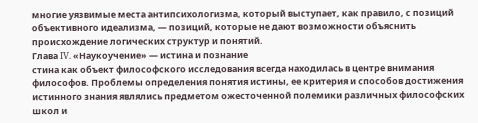многие уязвимые места антипсихологизма, который выступает, как правило, с позиций объективного идеализма, — позиций, которые не дают возможности объяснить происхождение логических структур и понятий.
Глава IV. «Наукоучение» — истина и познание
стина как объект философского исследования всегда находилась в центре внимания философов. Проблемы определения понятия истины, ее критерия и способов достижения истинного знания являлись предметом ожесточенной полемики различных философских школ и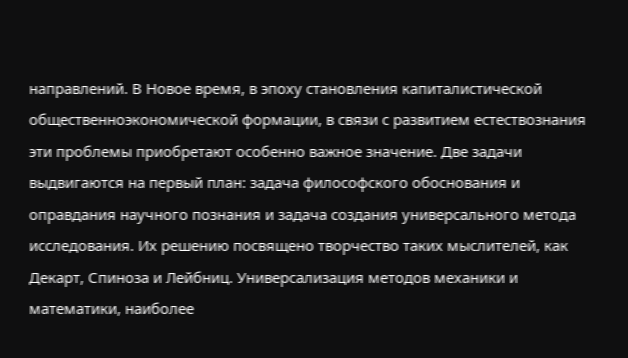направлений. В Новое время, в эпоху становления капиталистической общественноэкономической формации, в связи с развитием естествознания эти проблемы приобретают особенно важное значение. Две задачи выдвигаются на первый план: задача философского обоснования и оправдания научного познания и задача создания универсального метода исследования. Их решению посвящено творчество таких мыслителей, как Декарт, Спиноза и Лейбниц. Универсализация методов механики и математики, наиболее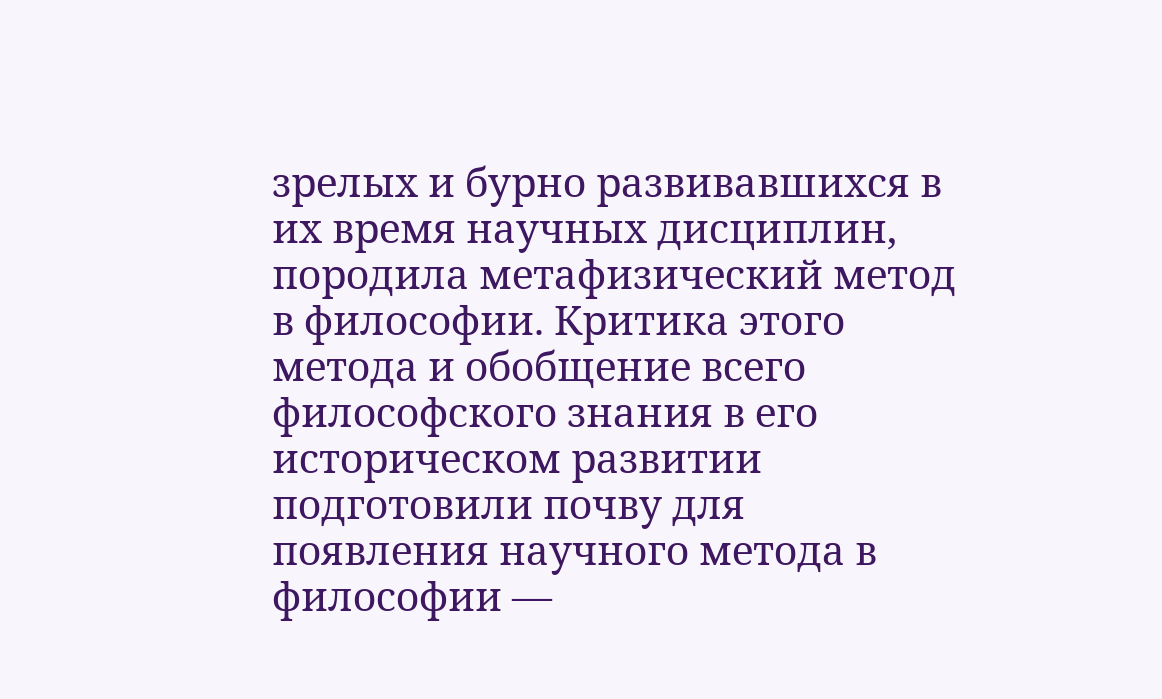зрелых и бурно развивавшихся в их время научных дисциплин, породила метафизический метод в философии. Критика этого метода и обобщение всего философского знания в его историческом развитии подготовили почву для появления научного метода в философии —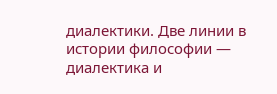диалектики. Две линии в истории философии — диалектика и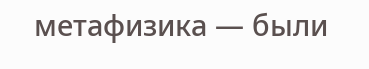метафизика — были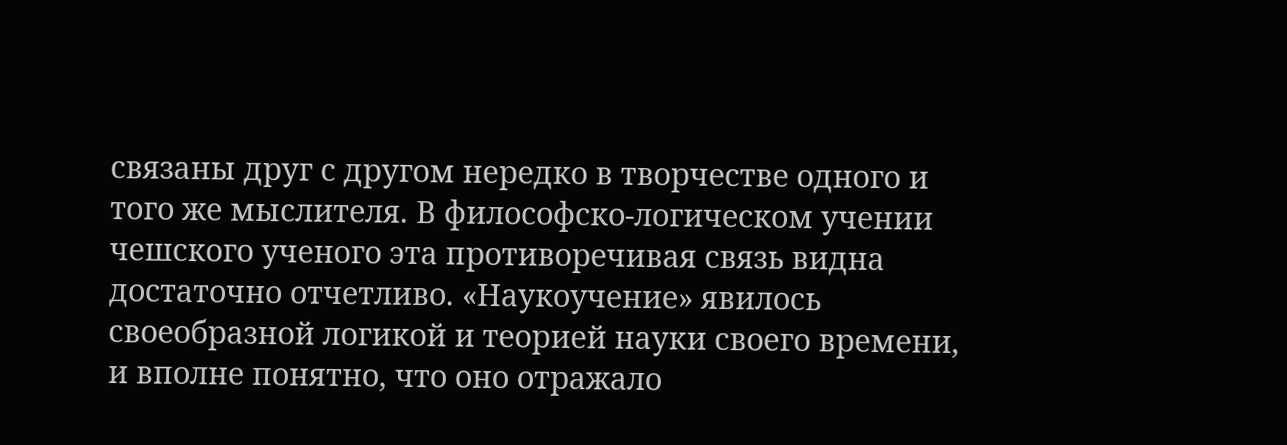связаны друг с другом нередко в творчестве одного и того же мыслителя. В философско-логическом учении чешского ученого эта противоречивая связь видна достаточно отчетливо. «Наукоучение» явилось своеобразной логикой и теорией науки своего времени, и вполне понятно, что оно отражало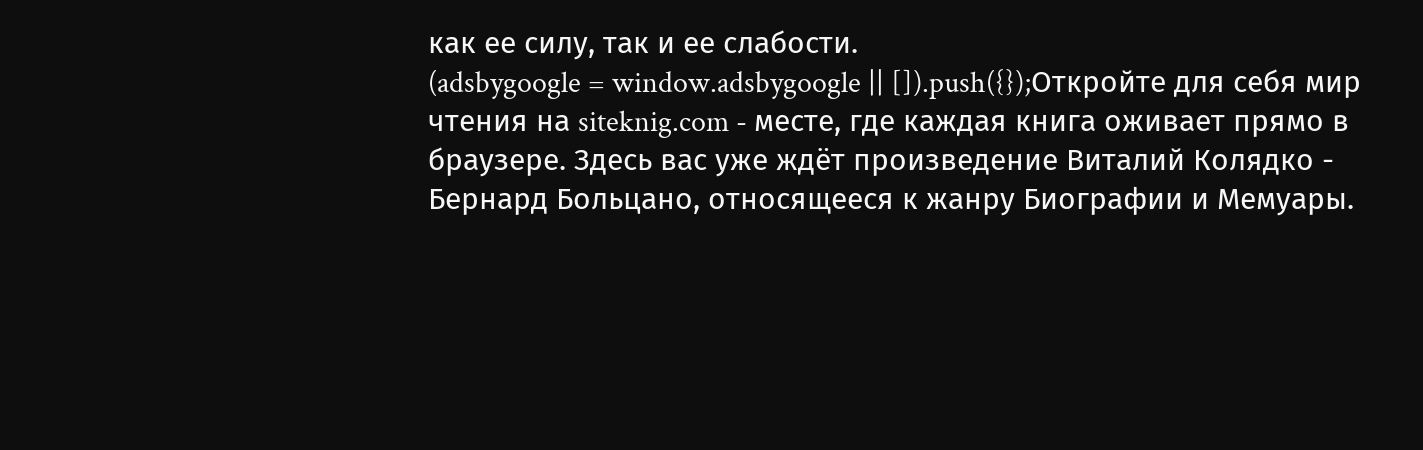как ее силу, так и ее слабости.
(adsbygoogle = window.adsbygoogle || []).push({});Откройте для себя мир чтения на siteknig.com - месте, где каждая книга оживает прямо в браузере. Здесь вас уже ждёт произведение Виталий Колядко - Бернард Больцано, относящееся к жанру Биографии и Мемуары.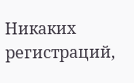Никаких регистраций,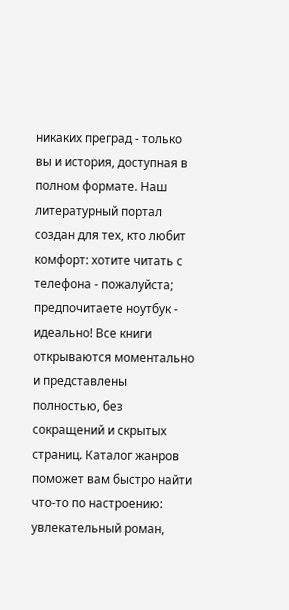никаких преград - только вы и история, доступная в полном формате. Наш литературный портал создан для тех, кто любит комфорт: хотите читать с телефона - пожалуйста; предпочитаете ноутбук - идеально! Все книги открываются моментально и представлены полностью, без сокращений и скрытых страниц. Каталог жанров поможет вам быстро найти что-то по настроению: увлекательный роман,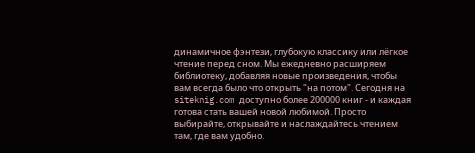динамичное фэнтези, глубокую классику или лёгкое чтение перед сном. Мы ежедневно расширяем библиотеку, добавляя новые произведения, чтобы вам всегда было что открыть "на потом". Сегодня на siteknig.com доступно более 200000 книг - и каждая готова стать вашей новой любимой. Просто выбирайте, открывайте и наслаждайтесь чтением там, где вам удобно.